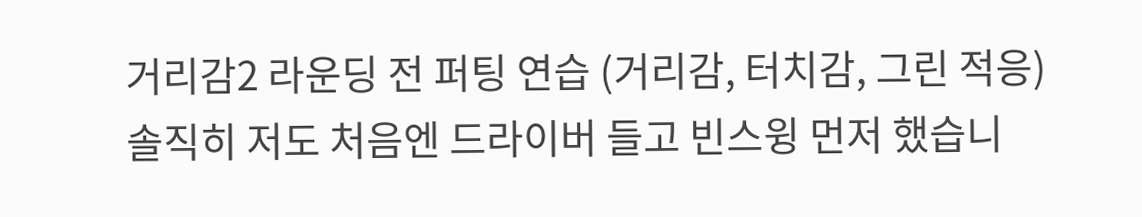거리감2 라운딩 전 퍼팅 연습 (거리감, 터치감, 그린 적응) 솔직히 저도 처음엔 드라이버 들고 빈스윙 먼저 했습니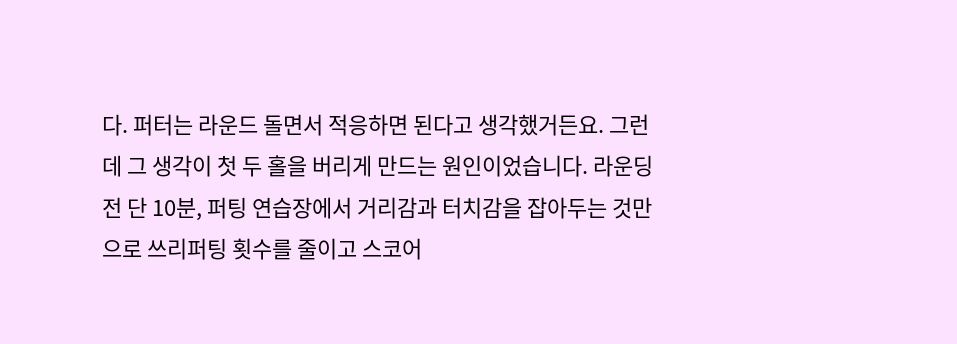다. 퍼터는 라운드 돌면서 적응하면 된다고 생각했거든요. 그런데 그 생각이 첫 두 홀을 버리게 만드는 원인이었습니다. 라운딩 전 단 10분, 퍼팅 연습장에서 거리감과 터치감을 잡아두는 것만으로 쓰리퍼팅 횟수를 줄이고 스코어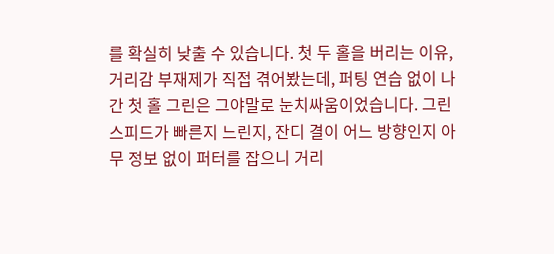를 확실히 낮출 수 있습니다. 첫 두 홀을 버리는 이유, 거리감 부재제가 직접 겪어봤는데, 퍼팅 연습 없이 나간 첫 홀 그린은 그야말로 눈치싸움이었습니다. 그린 스피드가 빠른지 느린지, 잔디 결이 어느 방향인지 아무 정보 없이 퍼터를 잡으니 거리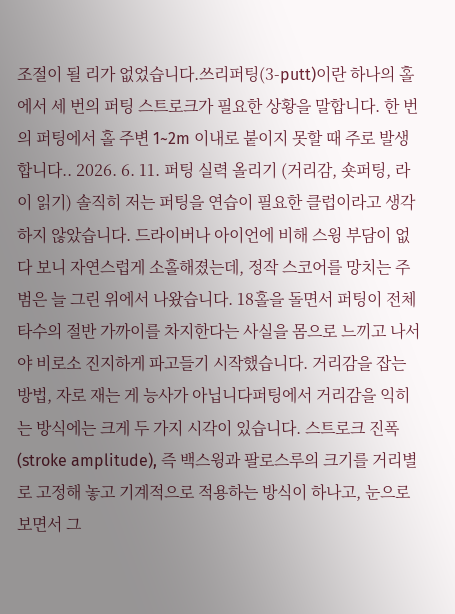조절이 될 리가 없었습니다.쓰리퍼팅(3-putt)이란 하나의 홀에서 세 번의 퍼팅 스트로크가 필요한 상황을 말합니다. 한 번의 퍼팅에서 홀 주변 1~2m 이내로 붙이지 못할 때 주로 발생합니다.. 2026. 6. 11. 퍼팅 실력 올리기 (거리감, 숏퍼팅, 라이 읽기) 솔직히 저는 퍼팅을 연습이 필요한 클럽이라고 생각하지 않았습니다. 드라이버나 아이언에 비해 스윙 부담이 없다 보니 자연스럽게 소홀해졌는데, 정작 스코어를 망치는 주범은 늘 그린 위에서 나왔습니다. 18홀을 돌면서 퍼팅이 전체 타수의 절반 가까이를 차지한다는 사실을 몸으로 느끼고 나서야 비로소 진지하게 파고들기 시작했습니다. 거리감을 잡는 방법, 자로 재는 게 능사가 아닙니다퍼팅에서 거리감을 익히는 방식에는 크게 두 가지 시각이 있습니다. 스트로크 진폭(stroke amplitude), 즉 백스윙과 팔로스루의 크기를 거리별로 고정해 놓고 기계적으로 적용하는 방식이 하나고, 눈으로 보면서 그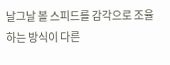날그날 볼 스피드를 감각으로 조율하는 방식이 다른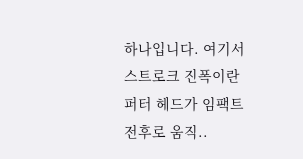하나입니다. 여기서 스트로크 진폭이란 퍼터 헤드가 임팩트 전후로 움직..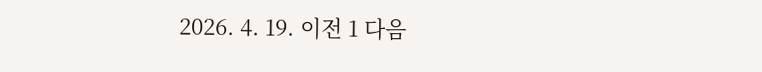2026. 4. 19. 이전 1 다음